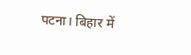पटना। बिहार में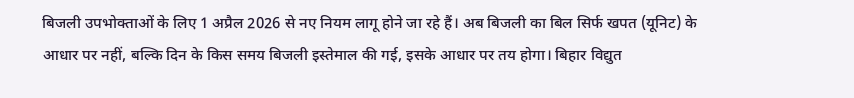बिजली उपभोक्ताओं के लिए 1 अप्रैल 2026 से नए नियम लागू होने जा रहे हैं। अब बिजली का बिल सिर्फ खपत (यूनिट) के आधार पर नहीं, बल्कि दिन के किस समय बिजली इस्तेमाल की गई, इसके आधार पर तय होगा। बिहार विद्युत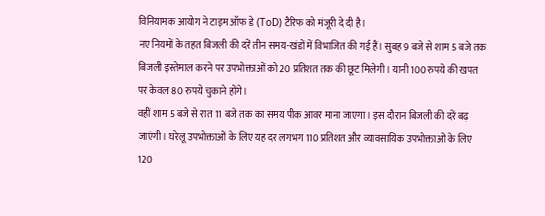विनियामक आयोग ने टाइम ऑफ डे (ToD) टैरिफ को मंजूरी दे दी है।
नए नियमों के तहत बिजली की दरें तीन समय-खंडों में विभाजित की गई हैं। सुबह 9 बजे से शाम 5 बजे तक बिजली इस्तेमाल करने पर उपभोक्ताओं को 20 प्रतिशत तक की छूट मिलेगी। यानी 100 रुपये की खपत पर केवल 80 रुपये चुकाने होंगे।
वहीं शाम 5 बजे से रात 11 बजे तक का समय पीक आवर माना जाएगा। इस दौरान बिजली की दरें बढ़ जाएंगी। घरेलू उपभोक्ताओं के लिए यह दर लगभग 110 प्रतिशत और व्यावसायिक उपभोक्ताओं के लिए 120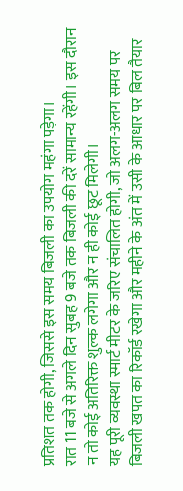प्रतिशत तक होगी, जिससे इस समय बिजली का उपयोग महंगा पड़ेगा।
रात 11 बजे से अगले दिन सुबह 9 बजे तक बिजली की दरें सामान्य रहेंगी। इस दौरान न तो कोई अतिरिक्त शुल्क लगेगा और न ही कोई छूट मिलेगी।
यह पूरी व्यवस्था स्मार्ट मीटर के जरिए संचालित होगी, जो अलग-अलग समय पर बिजली खपत का रिकॉर्ड रखेगा और महीने के अंत में उसी के आधार पर बिल तैयार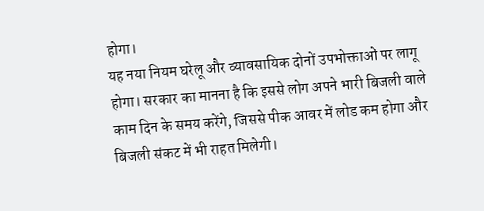होगा।
यह नया नियम घरेलू और व्यावसायिक दोनों उपभोक्ताओं पर लागू होगा। सरकार का मानना है कि इससे लोग अपने भारी बिजली वाले काम दिन के समय करेंगे, जिससे पीक आवर में लोड कम होगा और बिजली संकट में भी राहत मिलेगी।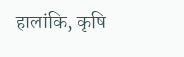हालांकि, कृषि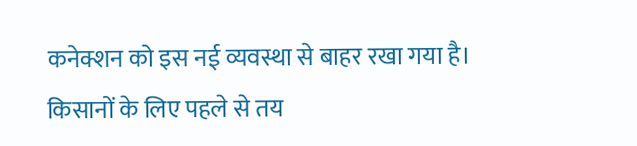कनेक्शन को इस नई व्यवस्था से बाहर रखा गया है। किसानों के लिए पहले से तय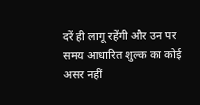दरें ही लागू रहेंगी और उन पर समय आधारित शुल्क का कोई असर नहीं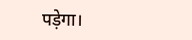पड़ेगा।